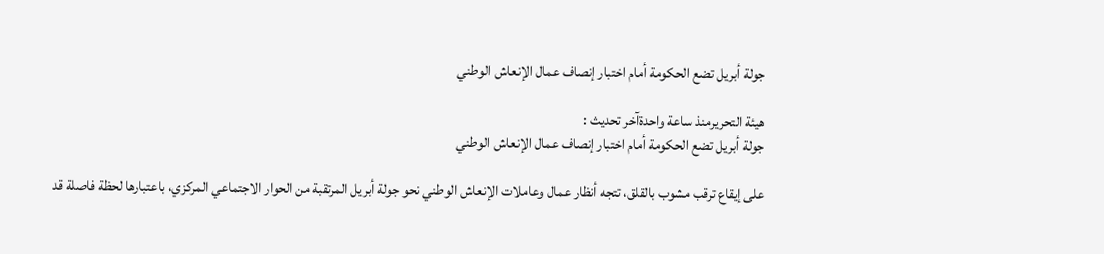جولة أبريل تضع الحكومة أمام اختبار إنصاف عمال الإنعاش الوطني

هيئة التحريرمنذ ساعة واحدةآخر تحديث :
جولة أبريل تضع الحكومة أمام اختبار إنصاف عمال الإنعاش الوطني

على إيقاع ترقب مشوب بالقلق، تتجه أنظار عمال وعاملات الإنعاش الوطني نحو جولة أبريل المرتقبة من الحوار الاجتماعي المركزي، باعتبارها لحظة فاصلة قد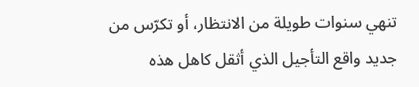تنهي سنوات طويلة من الانتظار، أو تكرّس من جديد واقع التأجيل الذي أثقل كاهل هذه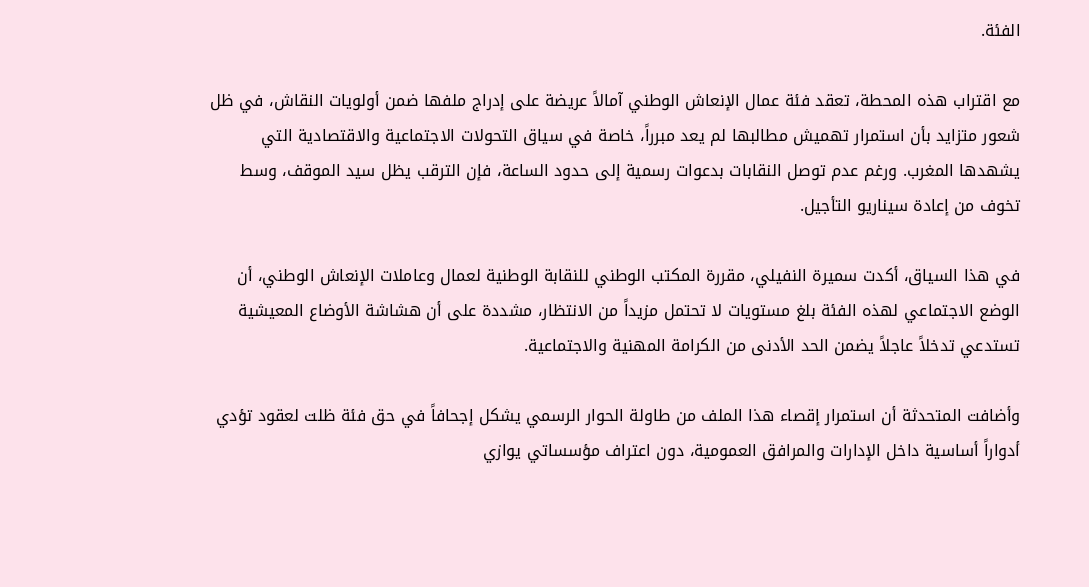الفئة.

مع اقتراب هذه المحطة، تعقد فئة عمال الإنعاش الوطني آمالاً عريضة على إدراج ملفها ضمن أولويات النقاش، في ظل شعور متزايد بأن استمرار تهميش مطالبها لم يعد مبرراً، خاصة في سياق التحولات الاجتماعية والاقتصادية التي يشهدها المغرب. ورغم عدم توصل النقابات بدعوات رسمية إلى حدود الساعة، فإن الترقب يظل سيد الموقف، وسط تخوف من إعادة سيناريو التأجيل.

في هذا السياق، أكدت سميرة النفيلي، مقررة المكتب الوطني للنقابة الوطنية لعمال وعاملات الإنعاش الوطني، أن الوضع الاجتماعي لهذه الفئة بلغ مستويات لا تحتمل مزيداً من الانتظار، مشددة على أن هشاشة الأوضاع المعيشية تستدعي تدخلاً عاجلاً يضمن الحد الأدنى من الكرامة المهنية والاجتماعية.

وأضافت المتحدثة أن استمرار إقصاء هذا الملف من طاولة الحوار الرسمي يشكل إجحافاً في حق فئة ظلت لعقود تؤدي أدواراً أساسية داخل الإدارات والمرافق العمومية، دون اعتراف مؤسساتي يوازي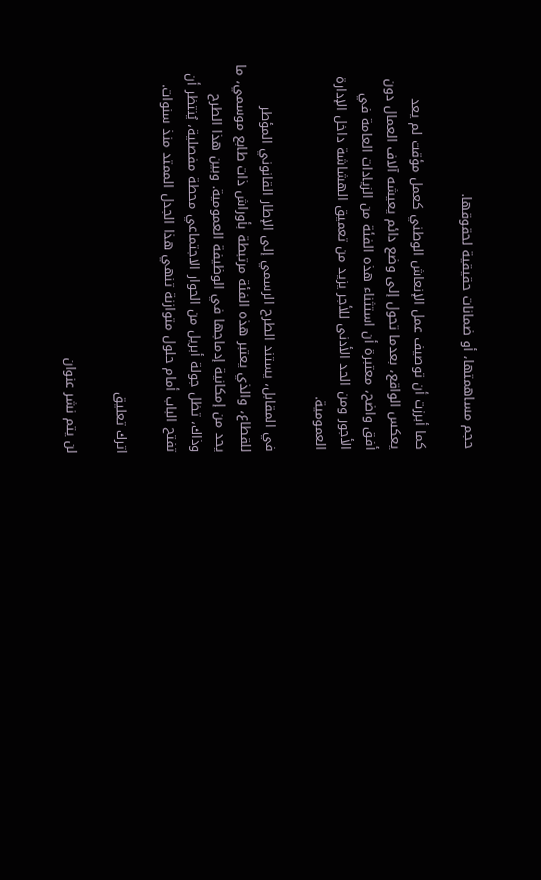حجم مساهمتها، أو ضمانات حقيقية لحقوقها.

كما أبرزت أن توصيف عمل الإنعاش الوطني كعمل مؤقت لم يعد يعكس الواقع، بعدما تحول إلى وضع دائم يعيشه آلاف العمال دون أفق واضح، معتبرة أن استثناء هذه الفئة من الزيادات العامة في الأجور ومن الحد الأدنى للأجر يزيد من تعميق الهشاشة داخل الإدارة العمومية.

في المقابل، يستند الطرح الرسمي إلى الإطار القانوني المؤطر للقطاع، والذي يعتبر هذه الفئة مرتبطة بأوراش ذات طابع موسمي، ما يحد من إمكانية إدماجها في الوظيفة العمومية. وبين هذا الطرح وذاك، تظل جولة أبريل من الحوار الاجتماعي محطة مفصلية، يُنتظر أن تفتح الباب أمام حلول متوازنة تنهي هذا الجدل الممتد منذ سنوات.

اترك تعليق

لن يتم نشر عنوان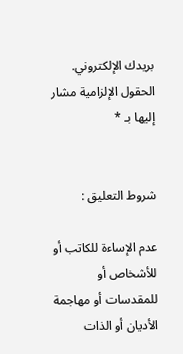بريدك الإلكتروني. الحقول الإلزامية مشار إليها بـ *


شروط التعليق :

عدم الإساءة للكاتب أو للأشخاص أو للمقدسات أو مهاجمة الأديان أو الذات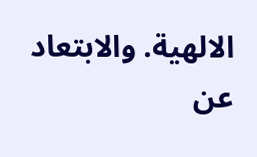الالهية. والابتعاد عن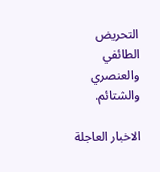التحريض الطائفي والعنصري والشتائم.

الاخبار العاجلة